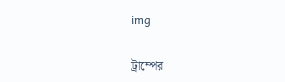img

ট্রাম্পের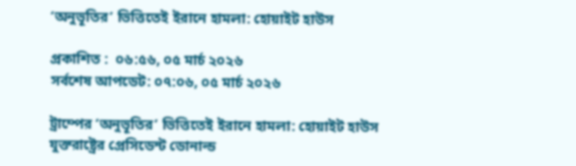‘অনুভূতির’ ভিত্তিতেই ইরানে হামলা: হোয়াইট হাউস

প্রকাশিত :  ০৬:৫৬, ০৫ মার্চ ২০২৬
সর্বশেষ আপডেট: ০৭:০৬, ০৫ মার্চ ২০২৬

ট্রাম্পের ‘অনুভূতির’ ভিত্তিতেই ইরানে হামলা: হোয়াইট হাউস
যুক্তরাষ্ট্রের প্রেসিডেন্ট ডোনাল্ড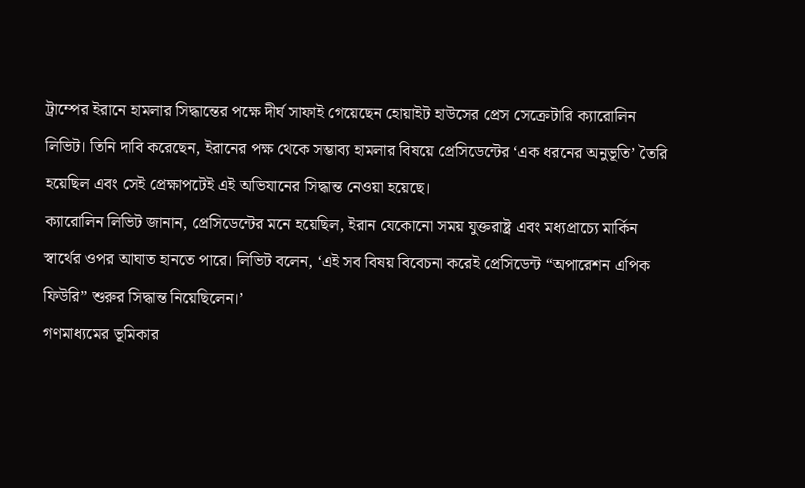ট্রাম্পের ইরানে হামলার সিদ্ধান্তের পক্ষে দীর্ঘ সাফাই গেয়েছেন হোয়াইট হাউসের প্রেস সেক্রেটারি ক্যারোলিন লিভিট। তিনি দাবি করেছেন, ইরানের পক্ষ থেকে সম্ভাব্য হামলার বিষয়ে প্রেসিডেন্টের ‘এক ধরনের অনুভূতি’ তৈরি হয়েছিল এবং সেই প্রেক্ষাপটেই এই অভিযানের সিদ্ধান্ত নেওয়া হয়েছে।
ক্যারোলিন লিভিট জানান, প্রেসিডেন্টের মনে হয়েছিল, ইরান যেকোনো সময় যুক্তরাষ্ট্র এবং মধ্যপ্রাচ্যে মার্কিন স্বার্থের ওপর আঘাত হানতে পারে। লিভিট বলেন, ‘এই সব বিষয় বিবেচনা করেই প্রেসিডেন্ট “অপারেশন এপিক ফিউরি” শুরুর সিদ্ধান্ত নিয়েছিলেন।’
গণমাধ্যমের ভূমিকার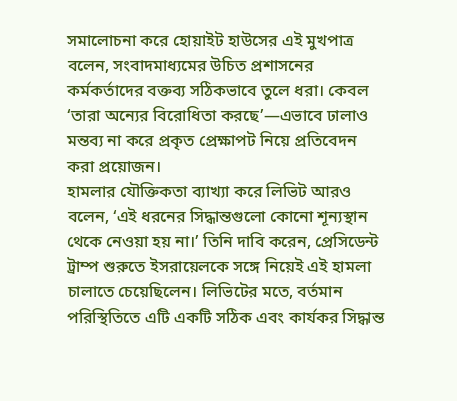সমালোচনা করে হোয়াইট হাউসের এই মুখপাত্র বলেন, সংবাদমাধ্যমের উচিত প্রশাসনের কর্মকর্তাদের বক্তব্য সঠিকভাবে তুলে ধরা। কেবল ‘তারা অন্যের বিরোধিতা করছে’—এভাবে ঢালাও মন্তব্য না করে প্রকৃত প্রেক্ষাপট নিয়ে প্রতিবেদন করা প্রয়োজন।
হামলার যৌক্তিকতা ব্যাখ্যা করে লিভিট আরও বলেন, ‘এই ধরনের সিদ্ধান্তগুলো কোনো শূন্যস্থান থেকে নেওয়া হয় না।’ তিনি দাবি করেন, প্রেসিডেন্ট ট্রাম্প শুরুতে ইসরায়েলকে সঙ্গে নিয়েই এই হামলা চালাতে চেয়েছিলেন। লিভিটের মতে, বর্তমান পরিস্থিতিতে এটি একটি সঠিক এবং কার্যকর সিদ্ধান্ত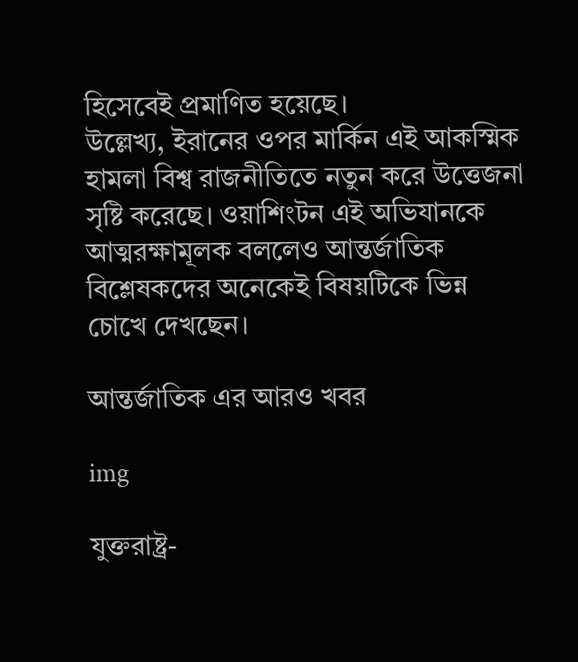হিসেবেই প্রমাণিত হয়েছে।
উল্লেখ্য, ইরানের ওপর মার্কিন এই আকস্মিক হামলা বিশ্ব রাজনীতিতে নতুন করে উত্তেজনা সৃষ্টি করেছে। ওয়াশিংটন এই অভিযানকে আত্মরক্ষামূলক বললেও আন্তর্জাতিক বিশ্লেষকদের অনেকেই বিষয়টিকে ভিন্ন চোখে দেখছেন।

আন্তর্জাতিক এর আরও খবর

img

যুক্তরাষ্ট্র-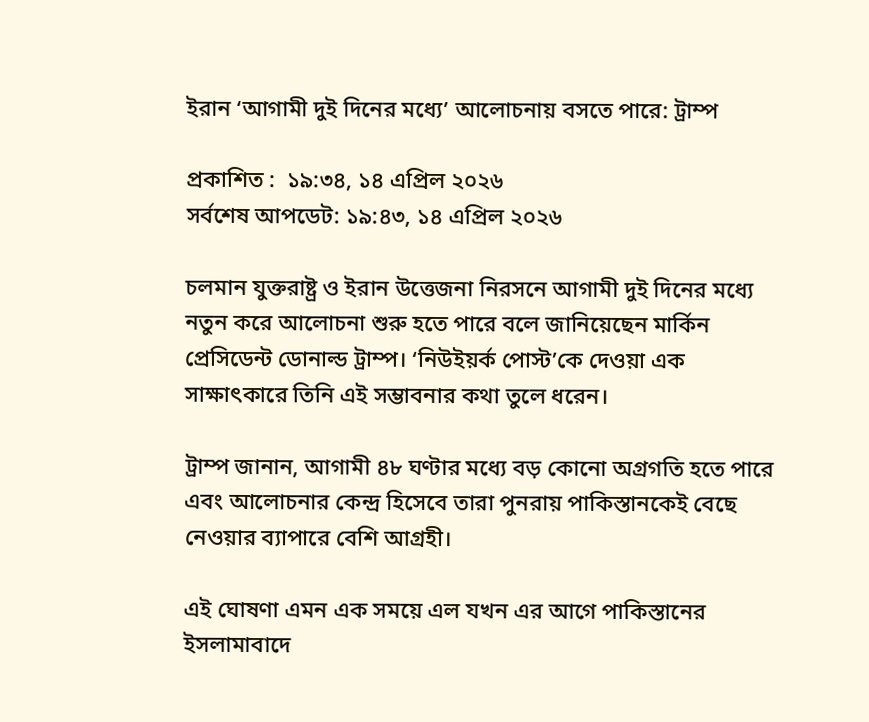ইরান ‘আগামী দুই দিনের মধ্যে’ আলোচনায় বসতে পারে: ট্রাম্প

প্রকাশিত :  ১৯:৩৪, ১৪ এপ্রিল ২০২৬
সর্বশেষ আপডেট: ১৯:৪৩, ১৪ এপ্রিল ২০২৬

চলমান যুক্তরাষ্ট্র ও ইরান উত্তেজনা নিরসনে আগামী দুই দিনের মধ্যে নতুন করে আলোচনা শুরু হতে পারে বলে জানিয়েছেন মার্কিন প্রেসিডেন্ট ডোনাল্ড ট্রাম্প। ‘নিউইয়র্ক পোস্ট’কে দেওয়া এক সাক্ষাৎকারে তিনি এই সম্ভাবনার কথা তুলে ধরেন।

ট্রাম্প জানান, আগামী ৪৮ ঘণ্টার মধ্যে বড় কোনো অগ্রগতি হতে পারে এবং আলোচনার কেন্দ্র হিসেবে তারা পুনরায় পাকিস্তানকেই বেছে নেওয়ার ব্যাপারে বেশি আগ্রহী।

এই ঘোষণা এমন এক সময়ে এল যখন এর আগে পাকিস্তানের ইসলামাবাদে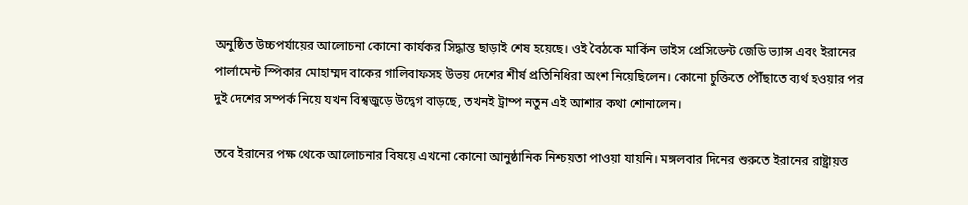অনুষ্ঠিত উচ্চপর্যায়ের আলোচনা কোনো কার্যকর সিদ্ধান্ত ছাড়াই শেষ হয়েছে। ওই বৈঠকে মার্কিন ভাইস প্রেসিডেন্ট জেডি ভ্যান্স এবং ইরানের পার্লামেন্ট স্পিকার মোহাম্মদ বাকের গালিবাফসহ উভয় দেশের শীর্ষ প্রতিনিধিরা অংশ নিয়েছিলেন। কোনো চুক্তিতে পৌঁছাতে ব্যর্থ হওয়ার পর দুই দেশের সম্পর্ক নিয়ে যখন বিশ্বজুড়ে উদ্বেগ বাড়ছে, তখনই ট্রাম্প নতুন এই আশার কথা শোনালেন।

তবে ইরানের পক্ষ থেকে আলোচনার বিষয়ে এখনো কোনো আনুষ্ঠানিক নিশ্চয়তা পাওয়া যায়নি। মঙ্গলবার দিনের শুরুতে ইরানের রাষ্ট্রায়ত্ত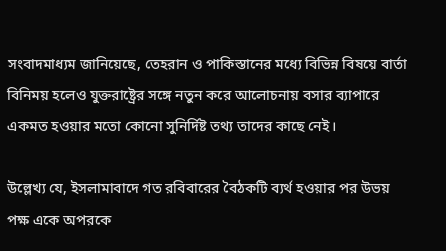সংবাদমাধ্যম জানিয়েছে, তেহরান ও পাকিস্তানের মধ্যে বিভিন্ন বিষয়ে বার্তা বিনিময় হলেও যুক্তরাষ্ট্রের সঙ্গে নতুন করে আলোচনায় বসার ব্যাপারে একমত হওয়ার মতো কোনো সুনির্দিষ্ট তথ্য তাদের কাছে নেই।

উল্লেখ্য যে, ইসলামাবাদে গত রবিবারের বৈঠকটি ব্যর্থ হওয়ার পর উভয় পক্ষ একে অপরকে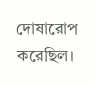দোষারোপ করেছিল।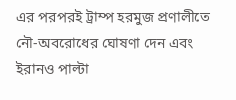এর পরপরই ট্রাম্প হরমুজ প্রণালীতে নৌ-অবরোধের ঘোষণা দেন এবং ইরানও পাল্টা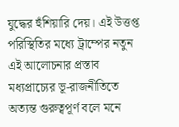যুদ্ধের হুঁশিয়ারি দেয়। এই উত্তপ্ত পরিস্থিতির মধ্যে ট্রাম্পের নতুন এই আলোচনার প্রস্তাব মধ্যপ্রাচ্যের ভূ-রাজনীতিতে অত্যন্ত গুরুত্বপূর্ণ বলে মনে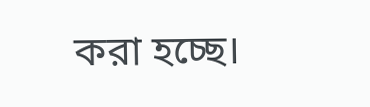করা হচ্ছে।